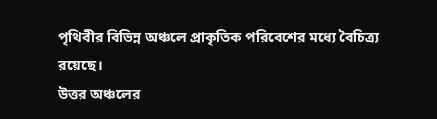পৃথিবীর বিভিন্ন অঞ্চলে প্রাকৃতিক পরিবেশের মধ্যে বৈচিত্র্য রয়েছে।
উত্তর অঞ্চলের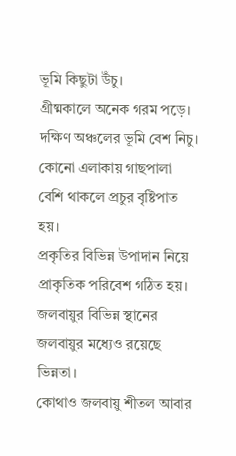ভূমি কিছুটা উঁচু।
গ্রীষ্মকালে অনেক গরম পড়ে।
দক্ষিণ অঞ্চলের ভূমি বেশ নিচু।
কোনো এলাকায় গাছপালা বেশি থাকলে প্রচুর বৃষ্টিপাত হয়।
প্রকৃতির বিভিন্ন উপাদান নিয়ে প্রাকৃতিক পরিবেশ গঠিত হয়।
জলবায়ুর বিভিন্ন স্থানের জলবায়ুর মধ্যেও রয়েছে ভিন্নতা।
কোথাও জলবায়ু শীতল আবার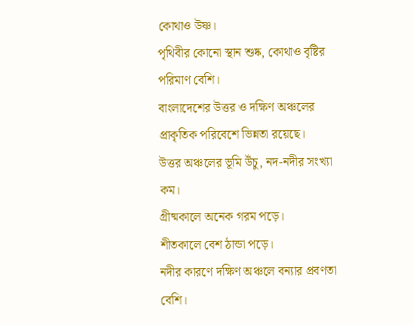কোথাও উষ্ণ।
পৃথিবীর কোনো স্থান শুষ্ক, কোথাও বৃষ্টির পরিমাণ বেশি।
বাংলাদেশের উত্তর ও দক্ষিণ অঞ্চলের প্রাকৃতিক পরিবেশে ভিন্নতা রয়েছে।
উত্তর অঞ্চলের ভূমি উঁচু, নদ-নদীর সংখ্যা কম।
গ্রীষ্মকালে অনেক গরম পড়ে।
শীতকালে বেশ ঠান্ডা পড়ে।
নদীর কারণে দক্ষিণ অঞ্চলে বন্যার প্রবণতা বেশি।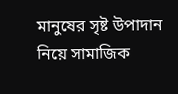মানুষের সৃষ্ট উপাদান নিয়ে সামাজিক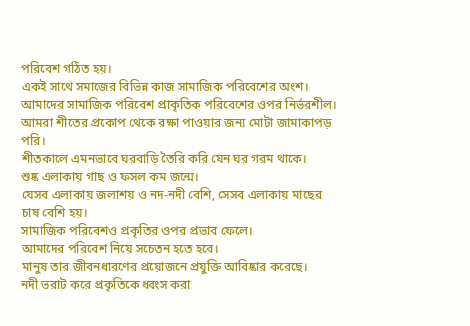পরিবেশ গঠিত হয়।
একই সাথে সমাজের বিভিন্ন কাজ সামাজিক পরিবেশের অংশ।
আমাদের সামাজিক পরিবেশ প্রাকৃতিক পরিবেশের ওপর নির্ভরশীল।
আমরা শীতের প্রকোপ থেকে রক্ষা পাওয়ার জন্য মোটা জামাকাপড় পরি।
শীতকালে এমনভাবে ঘরবাড়ি তৈরি করি যেন ঘর গরম থাকে।
শুষ্ক এলাকায় গাছ ও ফসল কম জন্মে।
যেসব এলাকায় জলাশয় ও নদ-নদী বেশি, সেসব এলাকায় মাছের চাষ বেশি হয়।
সামাজিক পরিবেশও প্রকৃতির ওপর প্রভাব ফেলে।
আমাদের পরিবেশ নিয়ে সচেতন হতে হবে।
মানুষ তার জীবনধারণের প্রয়োজনে প্রযুক্তি আবিষ্কার করেছে।
নদী ভরাট করে প্রকৃতিকে ধ্বংস করা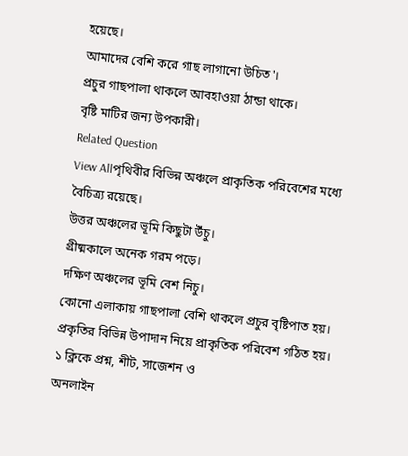হয়েছে।
আমাদের বেশি করে গাছ লাগানো উচিত'।
প্রচুর গাছপালা থাকলে আবহাওয়া ঠান্ডা থাকে।
বৃষ্টি মাটির জন্য উপকারী।
Related Question
View Allপৃথিবীর বিভিন্ন অঞ্চলে প্রাকৃতিক পরিবেশের মধ্যে বৈচিত্র্য রয়েছে।
উত্তর অঞ্চলের ভূমি কিছুটা উঁচু।
গ্রীষ্মকালে অনেক গরম পড়ে।
দক্ষিণ অঞ্চলের ভূমি বেশ নিচু।
কোনো এলাকায় গাছপালা বেশি থাকলে প্রচুর বৃষ্টিপাত হয়।
প্রকৃতির বিভিন্ন উপাদান নিয়ে প্রাকৃতিক পরিবেশ গঠিত হয়।
১ ক্লিকে প্রশ্ন, শীট, সাজেশন ও
অনলাইন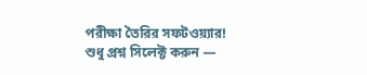পরীক্ষা তৈরির সফটওয়্যার!
শুধু প্রশ্ন সিলেক্ট করুন —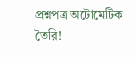প্রশ্নপত্র অটোমেটিক তৈরি!